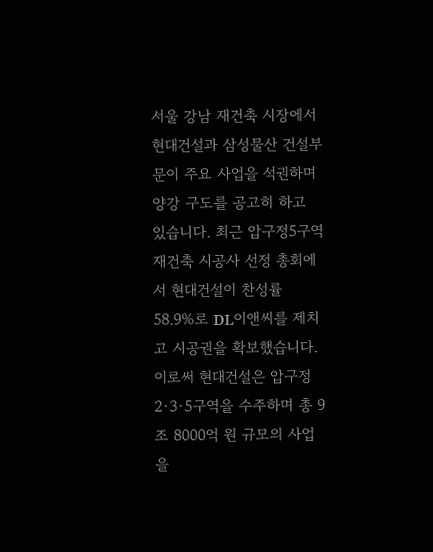서울 강남 재건축 시장에서 현대건설과 삼성물산 건설부문이 주요 사업을 석권하며 양강 구도를 공고히 하고 있습니다. 최근 압구정5구역 재건축 시공사 선정 총회에서 현대건설이 찬성률 58.9%로 DL이앤씨를 제치고 시공권을 확보했습니다. 이로써 현대건설은 압구정 2·3·5구역을 수주하며 총 9조 8000억 원 규모의 사업을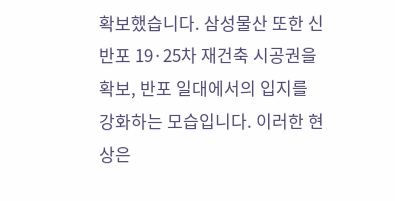확보했습니다. 삼성물산 또한 신반포 19·25차 재건축 시공권을 확보, 반포 일대에서의 입지를 강화하는 모습입니다. 이러한 현상은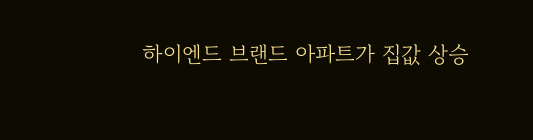하이엔드 브랜드 아파트가 집값 상승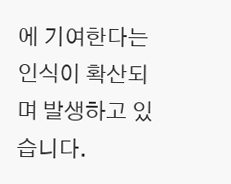에 기여한다는 인식이 확산되며 발생하고 있습니다.